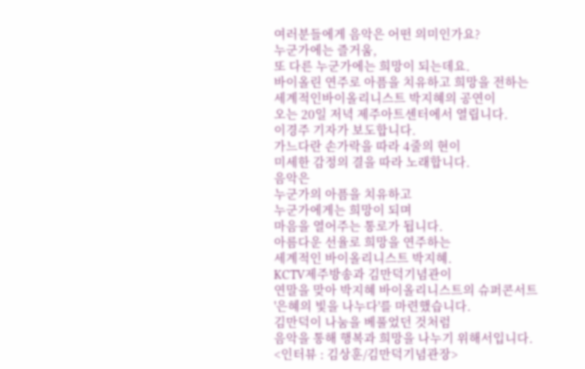여러분들에게 음악은 어떤 의미인가요?
누군가에는 즐거움,
또 다른 누군가에는 희망이 되는데요.
바이올린 연주로 아픔을 치유하고 희망을 전하는
세계적인바이올리니스트 박지혜의 공연이
오는 20일 저녁 제주아트센터에서 열립니다.
이경주 기자가 보도합니다.
가느다란 손가락을 따라 4줄의 현이
미세한 감정의 결을 따라 노래합니다.
음악은
누군가의 아픔을 치유하고
누군가에게는 희망이 되며
마음을 열어주는 통로가 됩니다.
아름다운 선율로 희망을 연주하는
세계적인 바이올리니스트 박지혜.
KCTV제주방송과 김만덕기념관이
연말을 맞아 박지혜 바이올리니스트의 슈퍼콘서트
'은혜의 빛을 나누다'를 마련했습니다.
김만덕이 나눔을 베풀었던 것처럼
음악을 통해 행복과 희망을 나누기 위해서입니다.
<인터뷰 : 김상훈/김만덕기념관장>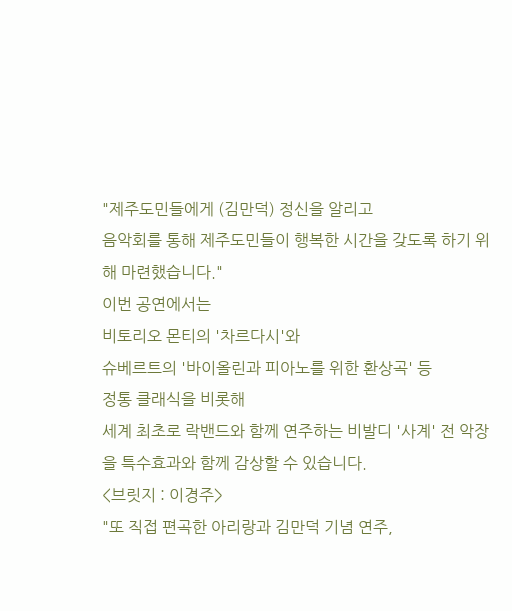"제주도민들에게 (김만덕) 정신을 알리고
음악회를 통해 제주도민들이 행복한 시간을 갖도록 하기 위해 마련했습니다."
이번 공연에서는
비토리오 몬티의 '차르다시'와
슈베르트의 '바이올린과 피아노를 위한 환상곡' 등
정통 클래식을 비롯해
세계 최초로 락밴드와 함께 연주하는 비발디 '사계' 전 악장을 특수효과와 함께 감상할 수 있습니다.
<브릿지 : 이경주>
"또 직접 편곡한 아리랑과 김만덕 기념 연주,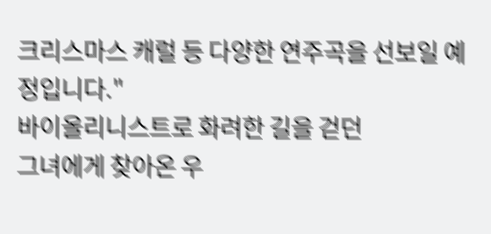크리스마스 캐럴 등 다양한 연주곡을 선보일 예정입니다."
바이올리니스트로 화려한 길을 걷던
그녀에게 찾아온 우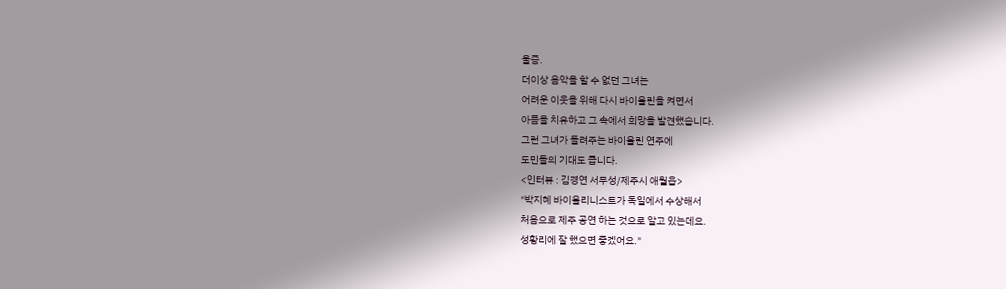울증.
더이상 음악을 할 수 없던 그녀는
어려운 이웃을 위해 다시 바이올린을 켜면서
아픔을 치유하고 그 속에서 희망을 발견했습니다.
그런 그녀가 들려주는 바이올린 연주에
도민들의 기대도 큽니다.
<인터뷰 : 김경연 서무성/제주시 애월읍>
"박지혜 바이올리니스트가 독일에서 수상해서
처음으로 제주 공연 하는 것으로 알고 있는데요.
성황리에 잘 했으면 좋겠어요."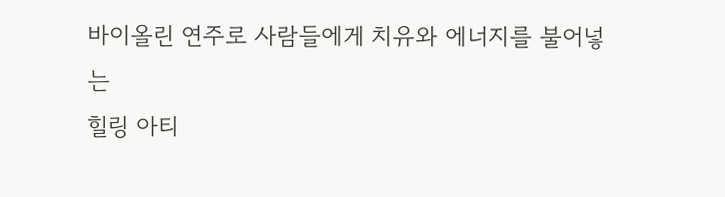바이올린 연주로 사람들에게 치유와 에너지를 불어넣는
힐링 아티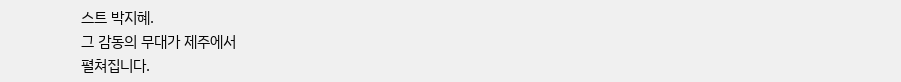스트 박지혜.
그 감동의 무대가 제주에서
펼쳐집니다.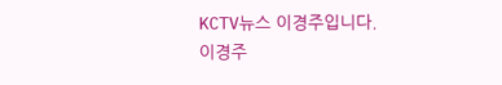KCTV뉴스 이경주입니다.
이경주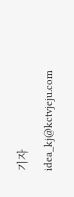기자
idea_kj@kctvjeju.com